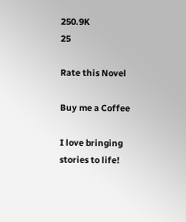250.9K
25

Rate this Novel

Buy me a Coffee

I love bringing stories to life!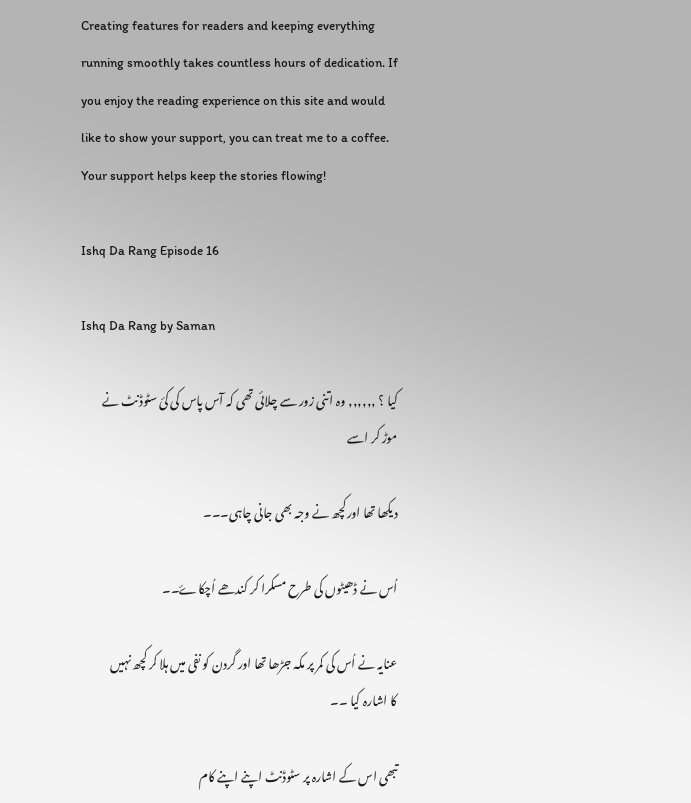Creating features for readers and keeping everything running smoothly takes countless hours of dedication. If you enjoy the reading experience on this site and would like to show your support, you can treat me to a coffee. Your support helps keep the stories flowing!

Ishq Da Rang Episode 16

Ishq Da Rang by Saman

کیا ؟ ,,,,,, وہ اتنی زور سے چلائی تھی کہ آس پاس کی کئ سٹوڈنٹ نے موڑ کر اسے

دیکھا تھا اورکچھ نے وجہ بھی جانی چاہی۔۔۔

اُس نے ڈھیٹوں کی طرح مسکرا کر کندھے اُچکاۓ۔۔

عنایہ نے اُس کی کمر پر مکہ جڑھا تھا اور گردن کو نفی میں ہلا کر کچھ نہیں کا اشارہ کیا ۔۔

تبھی اس کے اشارہ پر سٹوڈنٹ اپنے اپنے کام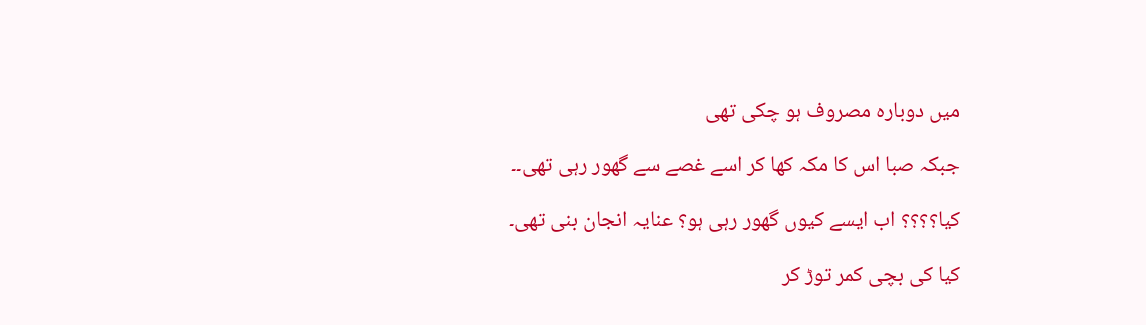میں دوبارہ مصروف ہو چکی تھی

جبکہ صبا اس کا مکہ کھا کر اسے غصے سے گھور رہی تھی۔۔

کیا؟؟؟؟ اب ایسے کیوں گھور رہی ہو؟ عنایہ انجان بنی تھی۔

کیا کی بچی کمر توڑ کر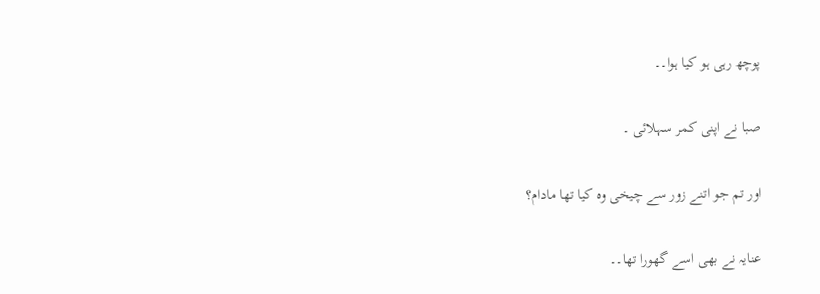پوچھ رہی ہو کیا ہوا۔۔

صبا نے اپنی کمر سہلائی ۔

اور تم جو اتنے زور سے چیخی وہ کیا تھا مادام؟

عنایہ نے بھی اسے گھورا تھا۔۔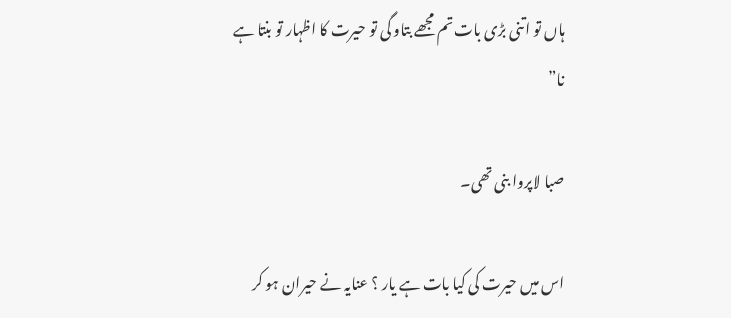ہاں تو اتنی بڑی بات تم مجھے بتاو گی تو حیرت کا اظہار تو بنتا ہے نا”

صبا لاپروا بنی تھی۔

اس میں حیرت کی کیا بات ہے یار ؟ عنایہ نے حیران ہو کر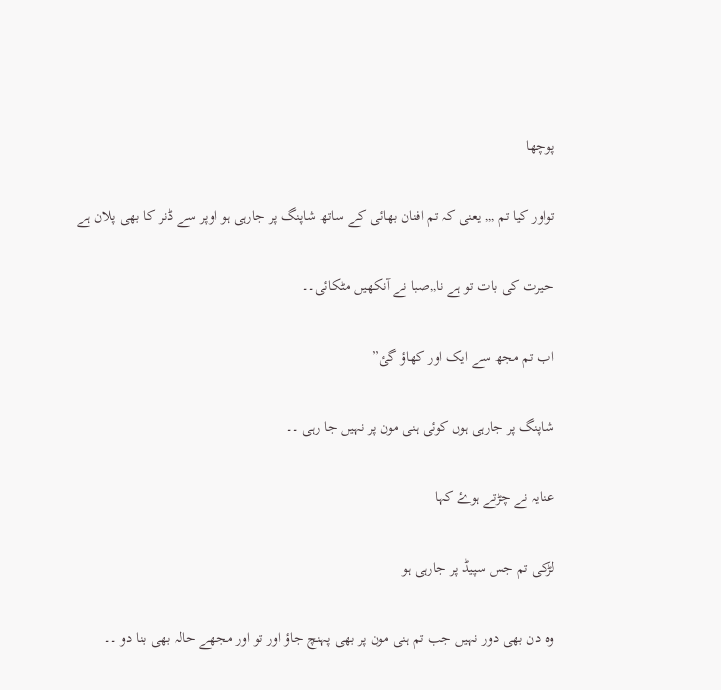پوچھا

تواور کیا تم ,,, یعنی کہ تم افنان بھائی کے ساتھ شاپنگ پر جارہی ہو اوپر سے ڈنر کا بھی پلان ہے

حیرت کی بات تو ہے نا,,صبا نے آنکھیں مٹکائی۔۔

اب تم مجھ سے ایک اور کھاؤ گئ”

شاپنگ پر جارہی ہوں کوئی ہنی مون پر نہیں جا رہی ۔۔

عنایہ نے چڑتے ہوۓ کہا

لڑکی تم جس سپیڈ پر جارہی ہو

وہ دن بھی دور نہیں جب تم ہنی مون پر بھی پہنچ جاؤ اور تو اور مجھے حالہ بھی بنا دو ۔۔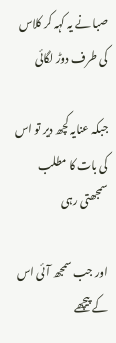صبا نے یہ کہہ کر کلاس کی طرف دوڑ لگائی

جبکہ عنایہ کچھ دیر تو اس کی بات کا مطلب سمجھتی رہی

اور جب سمجھ آئی اس کے پیچھے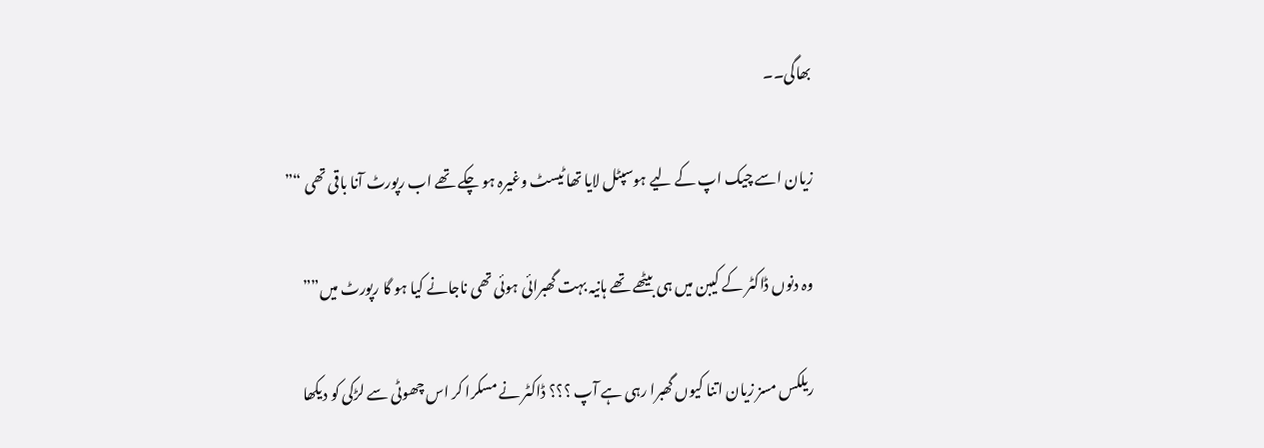بھاگی۔۔

زیان اسے چیک اپ کے لیے ہوسپٹل لایا تھا ٹیسٹ وغیرہ ہو چکے تھے اب رپورٹ آنا باقی تھی “”

وہ دنوں ڈاکٹر کے کیبن میں ہی بیٹھے تھے ہانیہ بہت گھبرائی ہوئی تھی ناجانے کیا ہو گا رپورٹ میں””

ریلکس مسز زیان اتنا کیوں گھبرا رہی ہے آپ ؟؟؟ ڈاکٹر نے مسکرا کر اس چھوٹی سے لڑکی کو دیکھا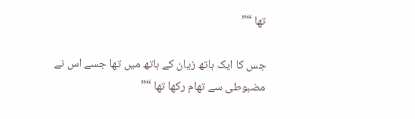تھا “”

جس کا ایک ہاتھ زیان کے ہاتھ میں تھا جسے اس نے مضبوطی سے تھام رکھا تھا “”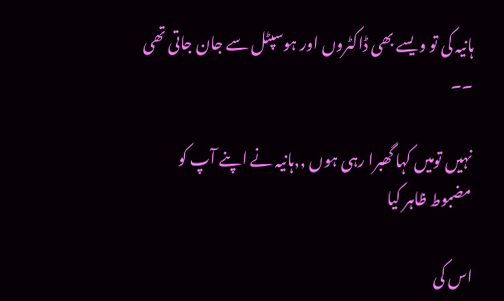ہانیہ کی تو ویسے بھی ڈاکٹروں اور ہوسپٹل سے جان جاتی تھی ۔۔

نہیں تومیں کہا گھبرا رہی ہوں ,,ہانیہ نے اپنے آپ کو مضبوط ظاہر کیا

اس کی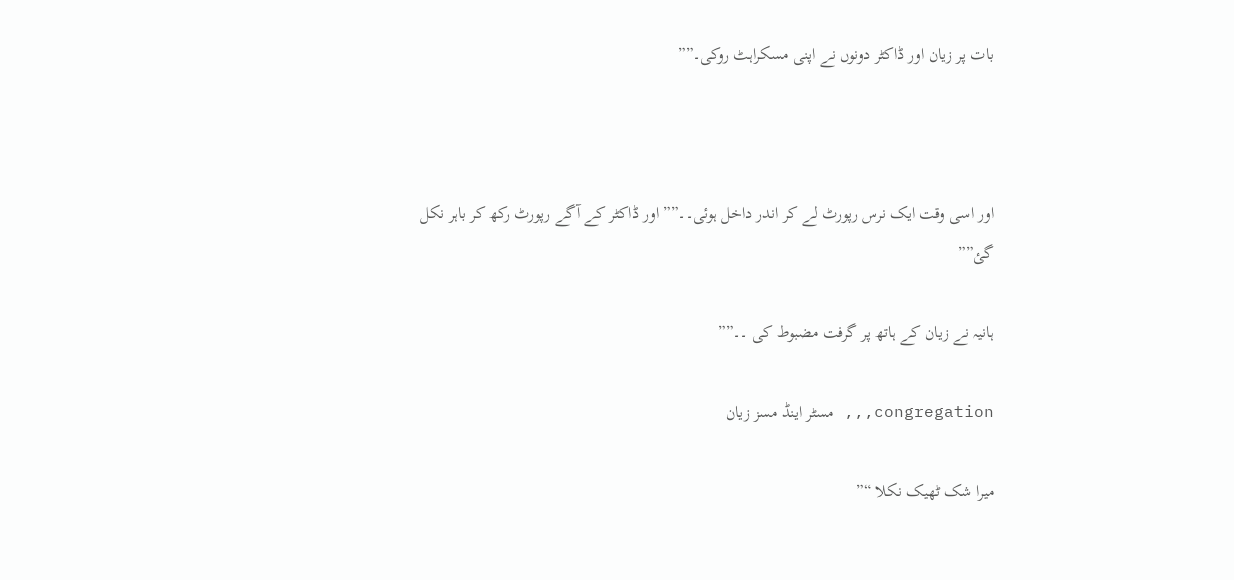بات پر زیان اور ڈاکٹر دونوں نے اپنی مسکراہٹ روکی۔””



اور اسی وقت ایک نرس رپورٹ لے کر اندر داخل ہوئی۔۔”” اور ڈاکٹر کے آگے رپورٹ رکھ کر باہر نکل گئ””

ہانیہ نے زیان کے ہاتھ پر گرفت مضبوط کی ۔۔””

congregation,,, مسٹر اینڈ مسز زیان

میرا شک ٹھیک نکلا “”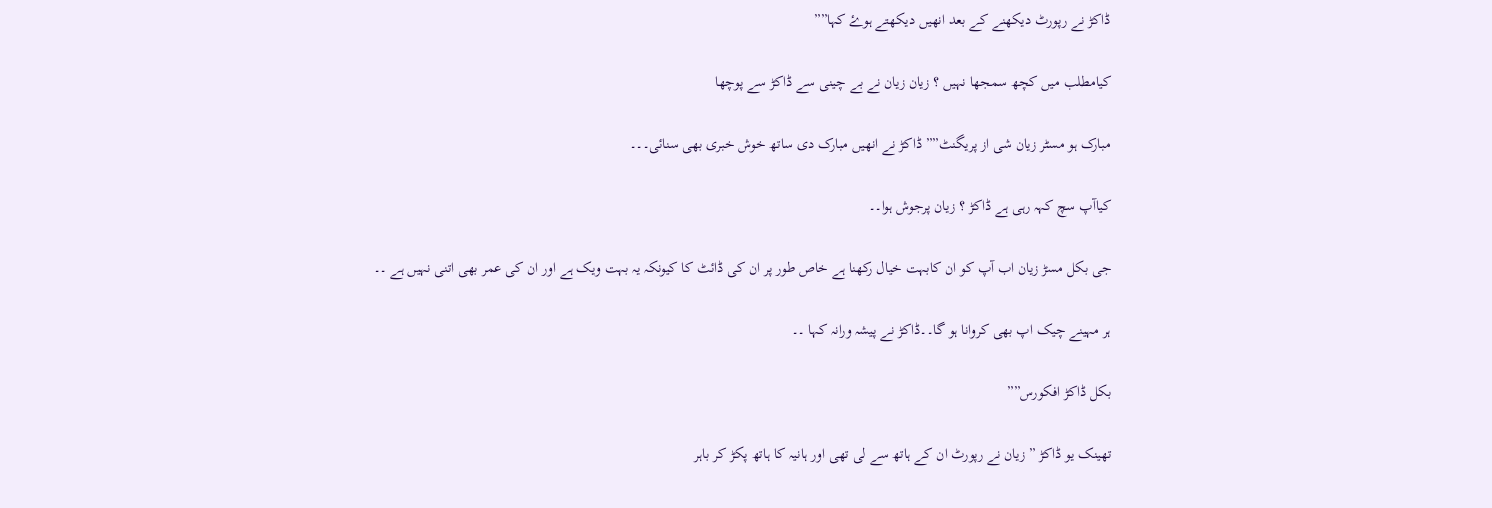ڈاکڑ نے رپورٹ دیکھنے کے بعد انھیں دیکھتے ہوۓ کہا””

کیامطلب میں کچھ سمجھا نہیں ؟ زیان زیان نے بے چینی سے ڈاکڑ سے پوچھا

مبارک ہو مسٹر زیان شی از پریگنٹ”” ڈاکڑ نے انھیں مبارک دی ساتھ خوش خبری بھی سنائی۔۔۔

کیاآپ سچ کہہ رہی ہے ڈاکڑ ؟ زیان پرجوش ہوا۔۔

جی بکل مسڑ زیان اب آپ کو ان کابہت خیال رکھنا ہے خاص طور پر ان کی ڈائٹ کا کیونکہ یہ بہت ویک ہے اور ان کی عمر بھی اتنی نہیں ہے ۔۔

ہر مہینے چیک اپ بھی کروانا ہو گا۔۔ڈاکڑ نے پیشہ ورانہ کہا ۔۔

بکل ڈاکڑ افکورس””

تھینک یو ڈاکڑ ” زیان نے رپورٹ ان کے ہاتھ سے لی تھی اور ہانیہ کا ہاتھ پکڑ کر باہر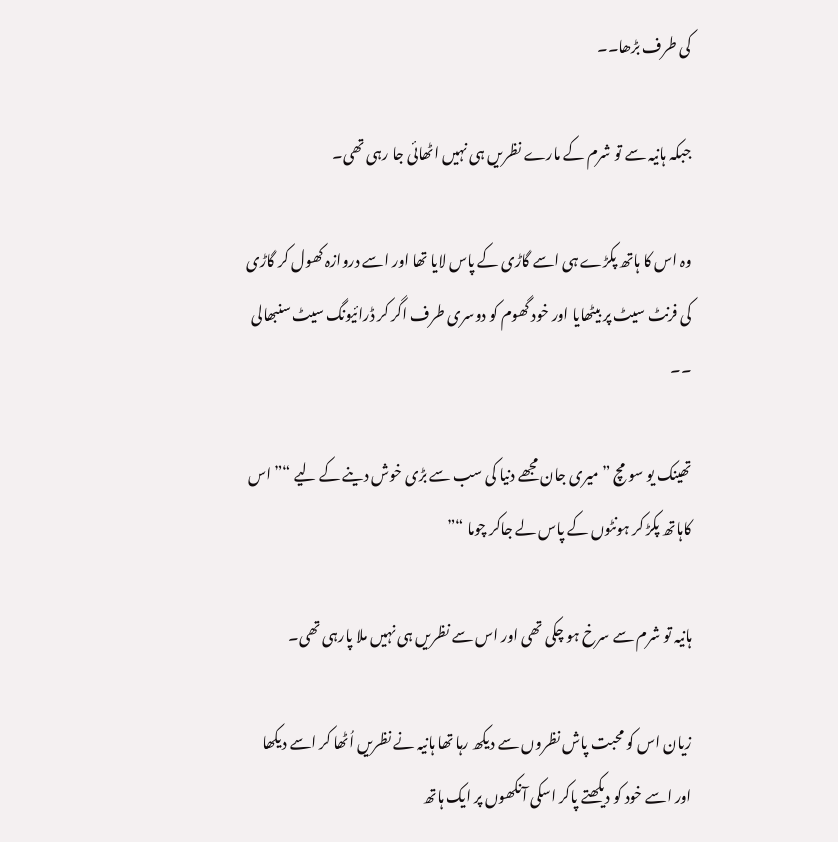کی طرف بڑھا۔۔

جبکہ ہانیہ سے تو شرم کے مارے نظریں ہی نہیں اٹھائی جا رہی تھی۔

وہ اس کا ہاتھ پکڑے ہی اسے گاڑی کے پاس لایا تھا اور اسے دروازہ کھول کر گاڑی کی فرنٹ سیٹ پر بیٹھایا اور خود گھوم کو دوسری طرف اگر کر ڈرائیونگ سیٹ سنبھالی ۔۔

تھینک یو سو مچ ” میری جان مجھے دنیا کی سب سے بڑی خوش دینے کے لیے “” اس کاہاتھ پکڑ کر ہونٹوں کے پاس لے جاکر چوما “”

ہانیہ تو شرم سے سرخ ہو چکی تھی اور اس سے نظریں ہی نہیں ملا پارہی تھی۔

زیان اس کو محبت پاش نظروں سے دیکھ رہا تھا ہانیہ نے نظریں اُٹھا کر اسے دیکھا اور اسے خود کو دیکھتے پاکر اسکی آنکھوں پر ایک ہاتھ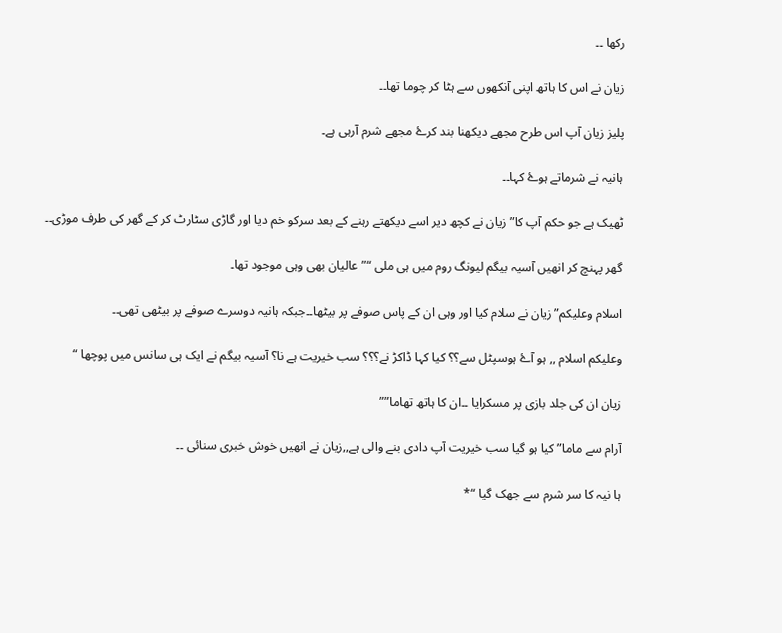رکھا ۔۔

زیان نے اس کا ہاتھ اپنی آنکھوں سے ہٹا کر چوما تھا۔۔

پلیز زیان آپ اس طرح مجھے دیکھنا بند کرۓ مجھے شرم آرہی ہے۔

ہانیہ نے شرماتے ہوۓ کہا۔۔

ٹھیک ہے جو حکم آپ کا” زیان نے کچھ دیر اسے دیکھتے رہنے کے بعد سرکو خم دیا اور گاڑی سٹارٹ کر کے گھر کی طرف موڑی۔۔

گھر پہنچ کر انھیں آسیہ بیگم لیونگ روم میں ہی ملی “” عالیان بھی وہی موجود تھا۔

اسلام وعلیکم” زیان نے سلام کیا اور وہی ان کے پاس صوفے پر بیٹھا۔۔جبکہ ہانیہ دوسرے صوفے پر بیٹھی تھی۔۔

وعلیکم اسلام ,, ہو آۓ ہوسپٹل سے؟؟ کیا کہا ڈاکڑ نے؟؟؟ سب خیریت ہے نا؟ آسیہ بیگم نے ایک ہی سانس میں پوچھا “

زیان ان کی جلد بازی پر مسکرایا ۔۔ان کا ہاتھ تھاما””

آرام سے ماما” کیا ہو گیا سب خیریت آپ دادی بنے والی ہے,,زیان نے انھیں خوش خبری سنائی ۔۔

ہا نیہ کا سر شرم سے جھک گیا “*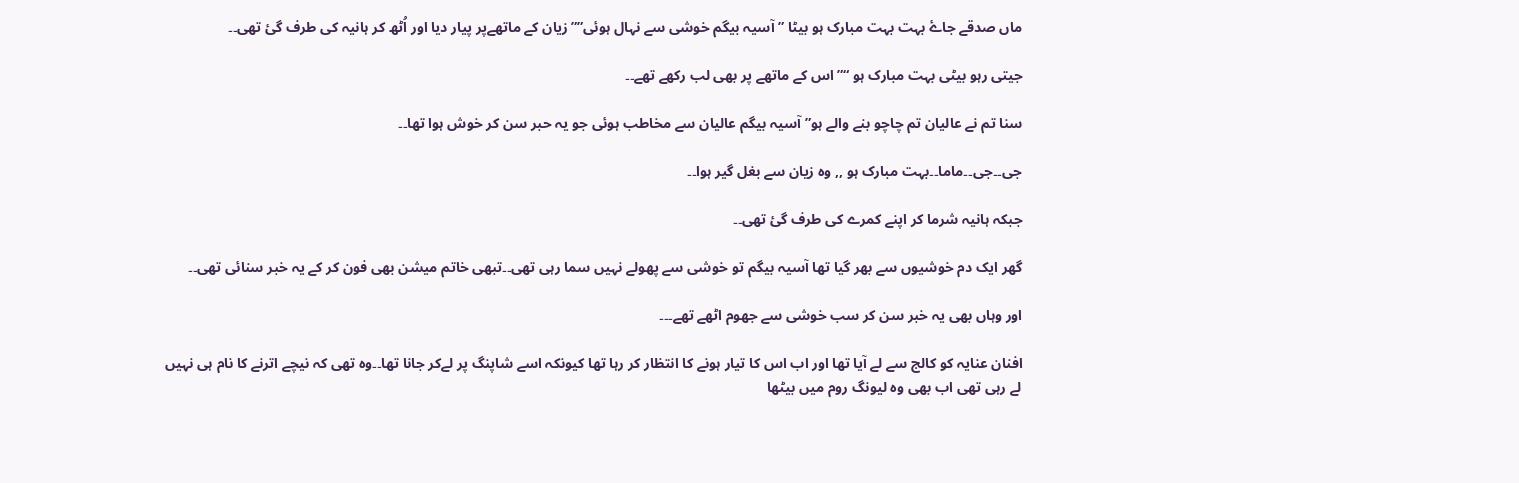ماں صدقے جاۓ بہت بہت مبارک ہو بیٹا ” آسیہ بیگم خوشی سے نہال ہوئی”” زیان کے ماتھےپر پیار دیا اور اُٹھ کر ہانیہ کی طرف گئ تھی۔۔

جیتی رہو بیٹی بہت مبارک ہو “” اس کے ماتھے پر بھی لب رکھے تھے۔۔

سنا تم نے عالیان تم چاچو بنے والے ہو” آسیہ بیگم عالیان سے مخاطب ہوئی جو یہ حبر سن کر خوش ہوا تھا۔۔

جی۔۔جی۔۔ماما۔۔بہت مبارک ہو ,, وہ زیان سے بغل گیر ہوا۔۔

جبکہ ہانیہ شرما کر اپنے کمرے کی طرف گئ تھی۔۔

گھر ایک دم خوشیوں سے بھر گیا تھا آسیہ بیگم تو خوشی سے پھولے نہیں سما رہی تھی۔۔تبھی خاتم میشن بھی فون کر کے یہ خبر سنائی تھی۔۔

اور وہاں بھی یہ خبر سن کر سب خوشی سے جھوم اٹھے تھے۔۔۔

افنان عنایہ کو کالج سے لے آیا تھا اور اب اس کا تیار ہونے کا انتظار کر رہا تھا کیونکہ اسے شاپنگ پر لےکر جانا تھا۔۔وہ تھی کہ نیچے اترنے کا نام ہی نہیں لے رہی تھی اب بھی وہ لیونگ روم میں بیٹھا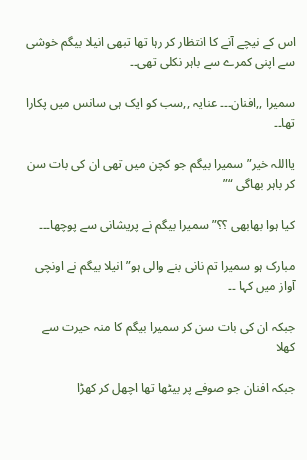اس کے نیچے آنے کا انتظار کر رہا تھا تبھی انیلا بیگم خوشی سے اپنی کمرے سے باہر نکلی تھی۔۔

سمیرا ,,افنان۔۔۔ عنایہ ,,سب کو ایک ہی سانس میں پکارا تھا۔۔

یااللہ خیر” سمیرا بیگم جو کچن میں تھی ان کی بات سن کر باہر بھاگی “”

کیا ہوا بھابھی ؟؟” سمیرا بیگم نے پریشانی سے پوچھا۔۔۔

مبارک ہو سمیرا تم نانی بنے والی ہو” انیلا بیگم نے اونچی آواز میں کہا ۔۔

جبکہ ان کی بات سن کر سمیرا بیگم کا منہ حیرت سے کھلا

جبکہ افنان جو صوفے پر بیٹھا تھا اچھل کر کھڑا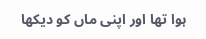ہوا تھا اور اپنی ماں کو دیکھا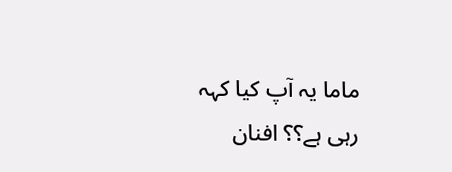ماما یہ آپ کیا کہہ رہی ہے؟؟ افنان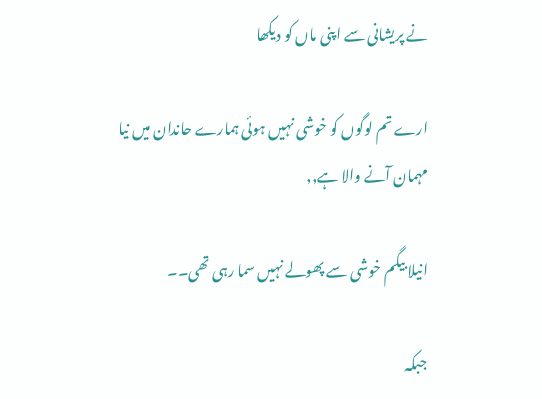نے پریشانی سے اپنی ماں کو دیکھا

ارے تم لوگوں کو خوشی نہیں ہوئی ہمارے حاندان میں نیا مہمان آنے والا ہے,,

انیلا بیگم خوشی سے پھولے نہیں سما رہی تھی۔۔

جبکہ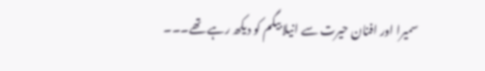سمیرا اور افنان حیرت سے انیلا بیگم کو دیکھ رہے تھے۔۔۔